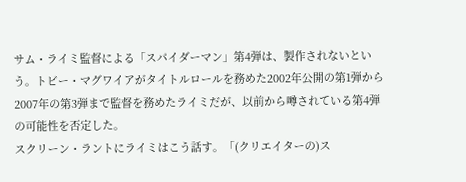サム・ライミ監督による「スパイダーマン」第4弾は、製作されないという。トビー・マグワイアがタイトルロールを務めた2002年公開の第1弾から2007年の第3弾まで監督を務めたライミだが、以前から噂されている第4弾の可能性を否定した。
スクリーン・ラントにライミはこう話す。「(クリエイターの)ス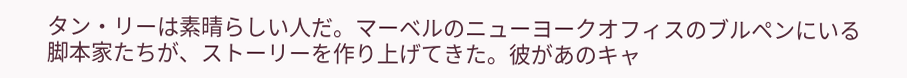タン・リーは素晴らしい人だ。マーベルのニューヨークオフィスのブルペンにいる脚本家たちが、ストーリーを作り上げてきた。彼があのキャ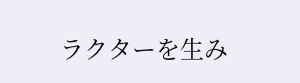ラクターを生み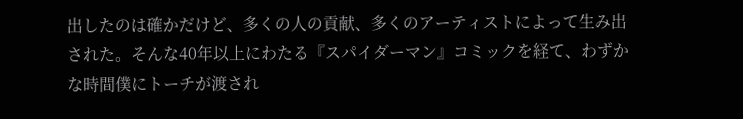出したのは確かだけど、多くの人の貢献、多くのアーティストによって生み出された。そんな40年以上にわたる『スパイダーマン』コミックを経て、わずかな時間僕にトーチが渡され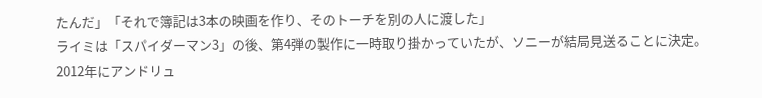たんだ」「それで簿記は3本の映画を作り、そのトーチを別の人に渡した」
ライミは「スパイダーマン3」の後、第4弾の製作に一時取り掛かっていたが、ソニーが結局見送ることに決定。2012年にアンドリュ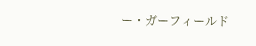ー・ガーフィールド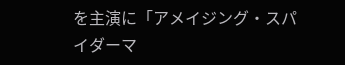を主演に「アメイジング・スパイダーマ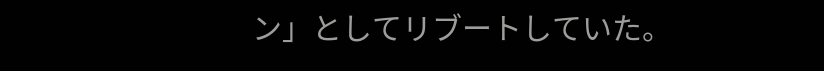ン」としてリブートしていた。